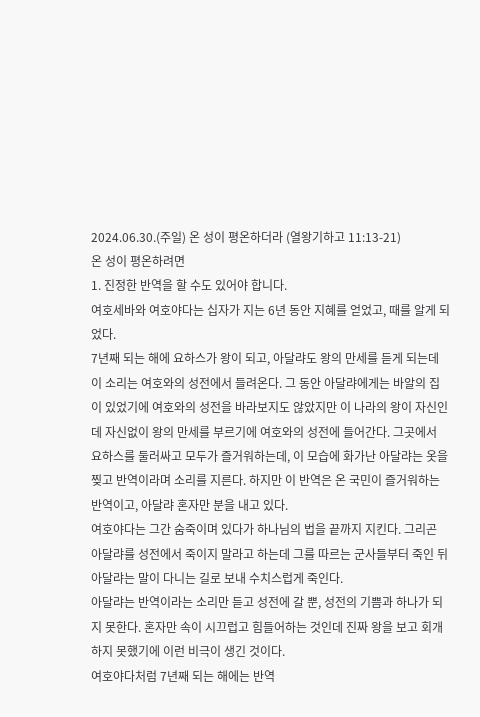2024.06.30.(주일) 온 성이 평온하더라 (열왕기하고 11:13-21)
온 성이 평온하려면
1. 진정한 반역을 할 수도 있어야 합니다.
여호세바와 여호야다는 십자가 지는 6년 동안 지혜를 얻었고, 때를 알게 되었다.
7년째 되는 해에 요하스가 왕이 되고, 아달랴도 왕의 만세를 듣게 되는데 이 소리는 여호와의 성전에서 들려온다. 그 동안 아달랴에게는 바알의 집이 있었기에 여호와의 성전을 바라보지도 않았지만 이 나라의 왕이 자신인데 자신없이 왕의 만세를 부르기에 여호와의 성전에 들어간다. 그곳에서 요하스를 둘러싸고 모두가 즐거워하는데, 이 모습에 화가난 아달랴는 옷을 찢고 반역이라며 소리를 지른다. 하지만 이 반역은 온 국민이 즐거워하는 반역이고, 아달랴 혼자만 분을 내고 있다.
여호야다는 그간 숨죽이며 있다가 하나님의 법을 끝까지 지킨다. 그리곤 아달랴를 성전에서 죽이지 말라고 하는데 그를 따르는 군사들부터 죽인 뒤 아달랴는 말이 다니는 길로 보내 수치스럽게 죽인다.
아달랴는 반역이라는 소리만 듣고 성전에 갈 뿐, 성전의 기쁨과 하나가 되지 못한다. 혼자만 속이 시끄럽고 힘들어하는 것인데 진짜 왕을 보고 회개하지 못했기에 이런 비극이 생긴 것이다.
여호야다처럼 7년째 되는 해에는 반역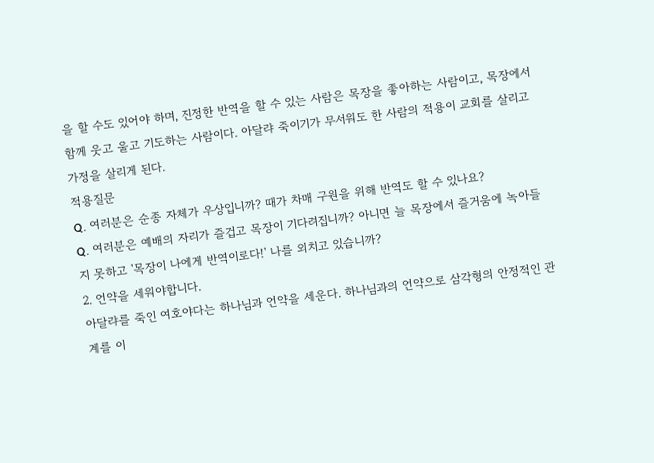을 할 수도 있어야 하며, 진정한 반역을 할 수 있는 사람은 목장을 좋아하는 사람이고, 목장에서 함께 웃고 울고 기도하는 사람이다. 아달랴 죽이기가 무서워도 한 사람의 적용이 교회를 살리고 가정을 살리게 된다.
적용질문
Q. 여러분은 순종 자체가 우상입니까? 때가 차매 구원을 위해 반역도 할 수 있나요?
Q. 여러분은 예배의 자리가 즐겁고 목장이 기다려집니까? 아니면 늘 목장에서 즐거움에 녹아들지 못하고 '목장이 나에게 반역이로다!' 나를 외치고 있습니까?
2. 언약을 세워야합니다.
아달랴를 죽인 여호야다는 하나님과 언약을 세운다. 하나님과의 언약으로 삼각형의 안정적인 관계를 이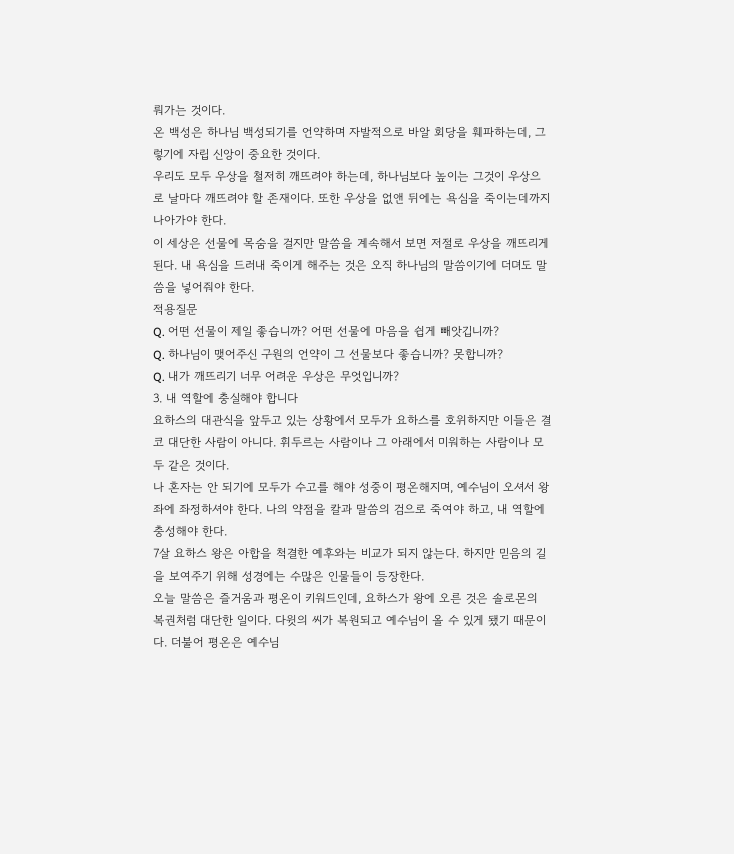뤄가는 것이다.
온 백성은 하나님 백성되기를 언약하며 자발적으로 바알 회당을 훼파하는데, 그렇기에 자립 신앙이 중요한 것이다.
우리도 모두 우상을 철저히 깨뜨려야 하는데, 하나님보다 높이는 그것이 우상으로 날마다 깨뜨려야 할 존재이다. 또한 우상을 없앤 뒤에는 욕심을 죽이는데까지 나아가야 한다.
이 세상은 선물에 목숨을 걸지만 말씀을 계속해서 보면 저절로 우상을 깨뜨리게 된다. 내 욕심을 드러내 죽이게 해주는 것은 오직 하나님의 말씀이기에 더뎌도 말씀을 넣어줘야 한다.
적용질문
Q. 어떤 선물이 제일 좋습니까? 어떤 선물에 마음을 쉽게 빼앗깁니까?
Q. 하나님이 맺어주신 구원의 언약이 그 선물보다 좋습니까? 못합니까?
Q. 내가 깨뜨리기 너무 어려운 우상은 무엇입니까?
3. 내 역할에 충실해야 합니다
요하스의 대관식을 앞두고 있는 상황에서 모두가 요하스를 호위하지만 이들은 결코 대단한 사람이 아니다. 휘두르는 사람이나 그 아래에서 미워하는 사람이나 모두 같은 것이다.
나 혼자는 안 되기에 모두가 수고를 해야 성중이 평온해지며, 예수님이 오셔서 왕좌에 좌정하셔야 한다. 나의 약점을 칼과 말씀의 검으로 죽여야 하고, 내 역할에 충성해야 한다.
7살 요하스 왕은 아합을 척결한 예후와는 비교가 되지 않는다. 하지만 믿음의 길을 보여주기 위해 성경에는 수많은 인물들이 등장한다.
오늘 말씀은 즐거움과 평온이 키워드인데, 요하스가 왕에 오른 것은 솔로몬의 복권처럼 대단한 일이다. 다윗의 씨가 복원되고 예수님이 올 수 있게 됐기 때문이다. 더불어 평온은 예수님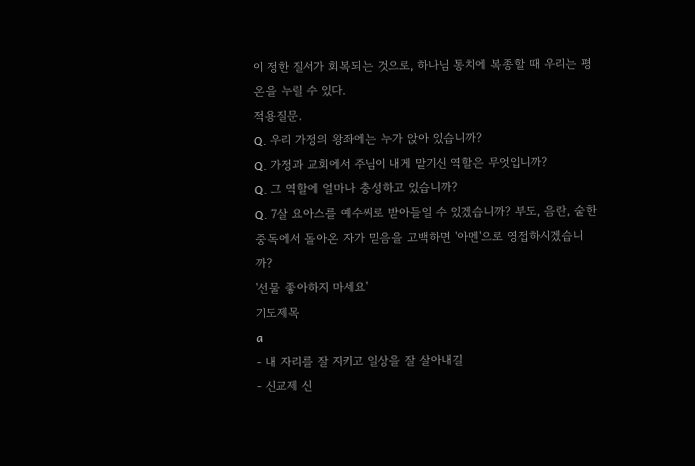이 정한 질서가 회복되는 것으로, 하나님 통치에 복종할 때 우리는 평온을 누릴 수 있다.
적용질문.
Q. 우리 가정의 왕좌에는 누가 앉아 있습니까?
Q. 가정과 교회에서 주님이 내게 맡기신 역할은 무엇입니까?
Q. 그 역할에 얼마나 충성하고 있습니까?
Q. 7살 요아스를 예수씨로 받아들일 수 있겠습니까? 부도, 음란, 숱한 중독에서 돌아온 자가 믿음을 고백하면 '아멘'으로 영접하시겠습니까?
'선물 좋아하지 마세요'
기도제목
a
- 내 자리를 잘 지키고 일상을 잘 살아내길
- 신교제 신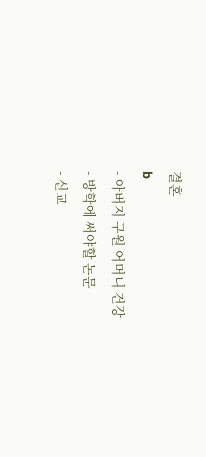결혼
b
- 아버지 구원 어머니 건강
- 방학에 써야할 논문
- 신교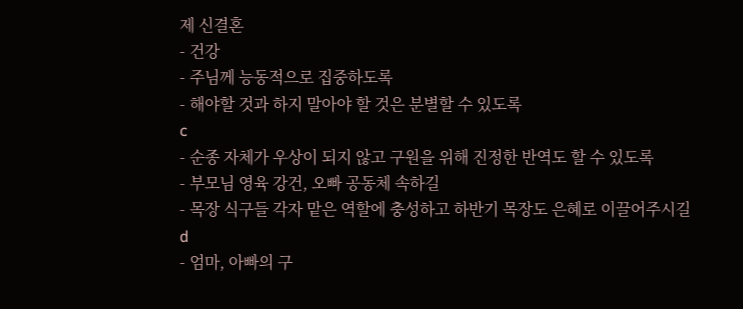제 신결혼
- 건강
- 주님께 능동적으로 집중하도록
- 해야할 것과 하지 말아야 할 것은 분별할 수 있도록
c
- 순종 자체가 우상이 되지 않고 구원을 위해 진정한 반역도 할 수 있도록
- 부모님 영육 강건, 오빠 공동체 속하길
- 목장 식구들 각자 맡은 역할에 충성하고 하반기 목장도 은혜로 이끌어주시길
d
- 엄마, 아빠의 구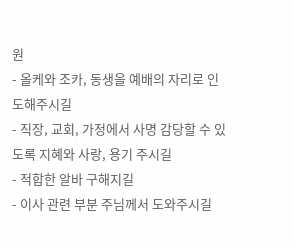원
- 올케와 조카, 동생을 예배의 자리로 인도해주시길
- 직장, 교회, 가정에서 사명 감당할 수 있도록 지혜와 사랑, 용기 주시길
- 적합한 알바 구해지길
- 이사 관련 부분 주님께서 도와주시길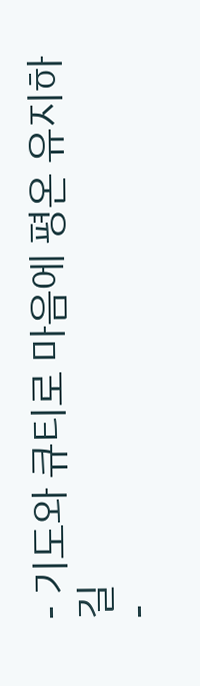- 기도와 큐티로 마음에 평온 유지하길
-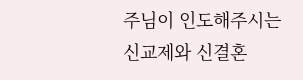주님이 인도해주시는 신교제와 신결혼